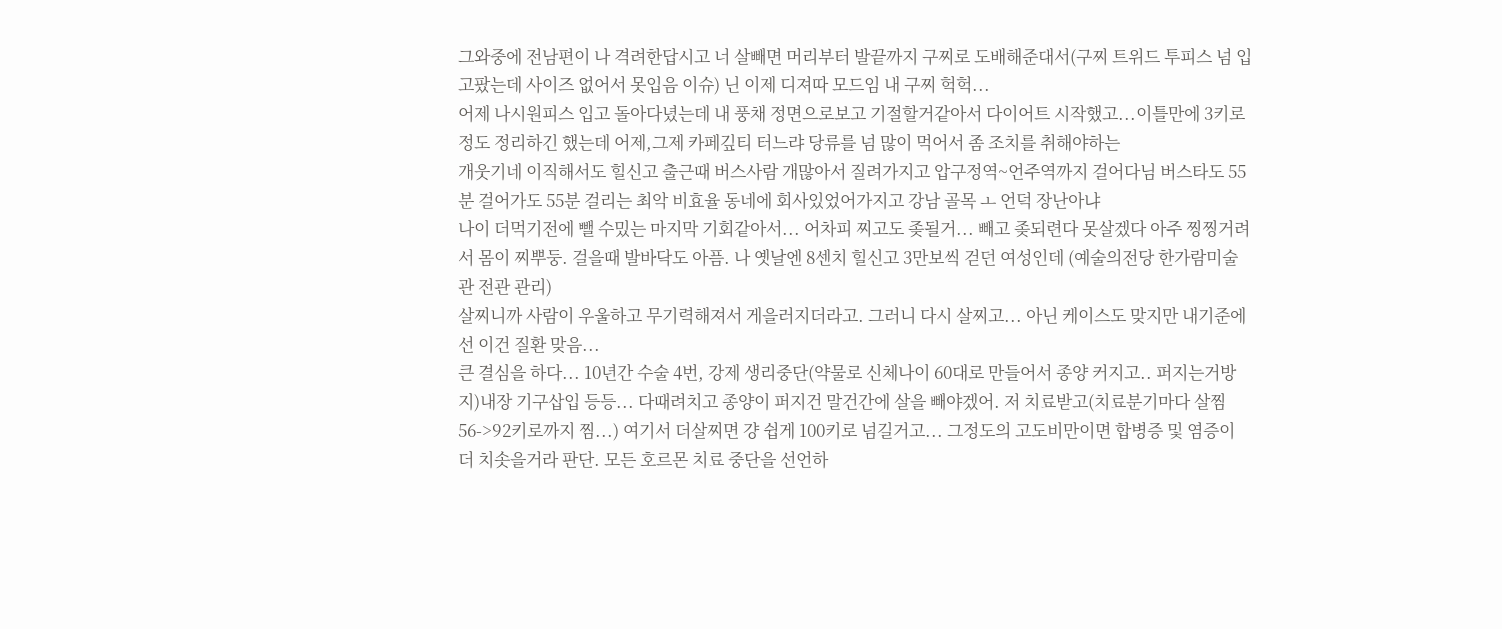그와중에 전남편이 나 격려한답시고 너 살빼면 머리부터 발끝까지 구찌로 도배해준대서(구찌 트위드 투피스 넘 입고팠는데 사이즈 없어서 못입음 이슈) 닌 이제 디져따 모드임 내 구찌 헉헉...
어제 나시원피스 입고 돌아다녔는데 내 풍채 정면으로보고 기절할거같아서 다이어트 시작했고...이틀만에 3키로 정도 정리하긴 했는데 어제,그제 카페깊티 터느랴 당류를 넘 많이 먹어서 좀 조치를 취해야하는
개웃기네 이직해서도 힐신고 출근때 버스사람 개많아서 질려가지고 압구정역~언주역까지 걸어다님 버스타도 55분 걸어가도 55분 걸리는 최악 비효율 동네에 회사있었어가지고 강남 골목 ㅗ 언덕 장난아냐
나이 더먹기전에 뺄 수밌는 마지막 기회같아서... 어차피 찌고도 좆될거... 빼고 좆되련다 못살겠다 아주 찡찡거려서 몸이 찌뿌둥. 걸을때 발바닥도 아픔. 나 옛날엔 8센치 힐신고 3만보씩 걷던 여성인데 (예술의전당 한가람미술관 전관 관리)
살찌니까 사람이 우울하고 무기력해져서 게을러지더라고. 그러니 다시 살찌고... 아닌 케이스도 맞지만 내기준에선 이건 질환 맞음...
큰 결심을 하다... 10년간 수술 4번, 강제 생리중단(약물로 신체나이 60대로 만들어서 종양 커지고.. 퍼지는거방지)내장 기구삽입 등등... 다때려치고 종양이 퍼지건 말건간에 살을 빼야겠어. 저 치료받고(치료분기마다 살찜56->92키로까지 찜...) 여기서 더살찌면 걍 쉽게 100키로 넘길거고... 그정도의 고도비만이면 합병증 및 염증이 더 치솟을거라 판단. 모든 호르몬 치료 중단을 선언하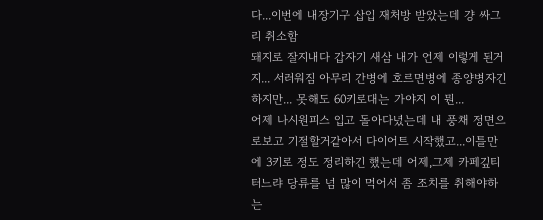다...이번에 내장기구 삽입 재처방 받았는데 걍 싸그리 취소함
돼지로 잘지내다 갑자기 새삼 내가 언제 이렇게 된거지... 서러워짐 아무리 간병에 호르면병에 종양병자긴 하지만... 못해도 60키로대는 가야지 이 뭔...
어제 나시원피스 입고 돌아다녔는데 내 풍채 정면으로보고 기절할거같아서 다이어트 시작했고...이틀만에 3키로 정도 정리하긴 했는데 어제,그제 카페깊티 터느랴 당류를 넘 많이 먹어서 좀 조치를 취해야하는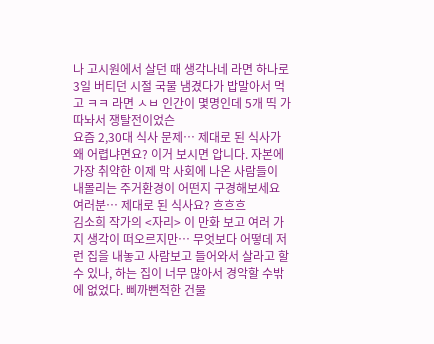나 고시원에서 살던 때 생각나네 라면 하나로 3일 버티던 시절 국물 냄겼다가 밥말아서 먹고 ㅋㅋ 라면 ㅅㅂ 인간이 몇명인데 5개 띡 가따놔서 쟁탈전이었슨
요즘 2,30대 식사 문제… 제대로 된 식사가 왜 어렵냐면요? 이거 보시면 압니다. 자본에 가장 취약한 이제 막 사회에 나온 사람들이 내몰리는 주거환경이 어떤지 구경해보세요 여러분… 제대로 된 식사요? 흐흐흐
김소희 작가의 <자리> 이 만화 보고 여러 가지 생각이 떠오르지만… 무엇보다 어떻데 저런 집을 내놓고 사람보고 들어와서 살라고 할 수 있나, 하는 집이 너무 많아서 경악할 수밖에 없었다. 삐까뻔적한 건물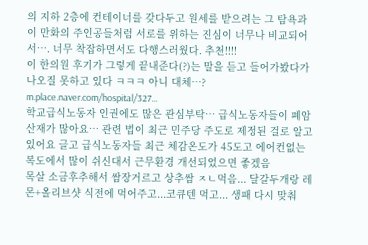의 지하 2층에 컨테이너를 갖다두고 원세를 받으려는 그 탐욕과 이 만화의 주인공들처럼 서로를 위하는 진심이 너무나 비교되어서…. 너무 착잡하면서도 다행스러웠다. 추천!!!!
이 한의원 후기가 그렇게 끝내준다(?)는 말을 듣고 들어가봤다가 나오질 못하고 있다 ㅋㅋㅋ 아니 대체…? m.place.naver.com/hospital/327...
학교급식노동자 인권에도 많은 관심부탁… 급식노동자들이 폐암산재가 많아요… 관련 법이 최근 민주당 주도로 제정된 걸로 알고있어요 글고 급식노동자들 최근 체감온도가 45도고 에어컨없는 복도에서 많이 쉬신대서 근무환경 개선되었으면 좋겠음
목살 소금후추해서 쌈장거르고 상추쌈 ㅈㄴ먹음... 달갈두개랑 레몬+올리브샷 식전에 먹어주고...코큐텐 먹고... 생패 다시 맞춰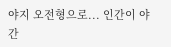야지 오전형으로... 인간이 야간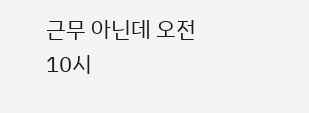근무 아닌데 오전10시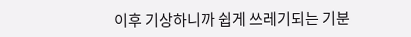이후 기상하니까 쉽게 쓰레기되는 기분